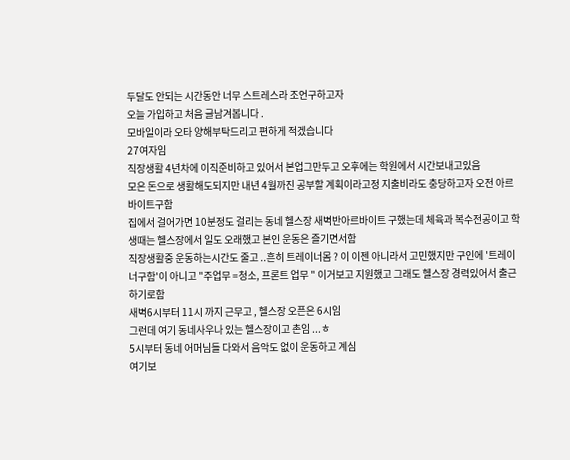두달도 안되는 시간동안 너무 스트레스라 조언구하고자
오늘 가입하고 처음 글남겨봅니다 .
모바일이라 오타 양해부탁드리고 편하게 적겠습니다
27여자임
직장생활 4년차에 이직준비하고 있어서 본업그만두고 오후에는 학원에서 시간보내고있음
모은 돈으로 생활해도되지만 내년 4월까진 공부할 계획이라고정 지출비라도 충당하고자 오전 아르바이트구함
집에서 걸어가면 10분정도 걸리는 동네 헬스장 새벽반아르바이트 구했는데 체육과 복수전공이고 학생때는 헬스장에서 일도 오래했고 본인 운동은 즐기면서함
직장생활중 운동하는시간도 줄고 ..흔히 트레이너몸 ? 이 이젠 아니라서 고민했지만 구인에 '트레이너구함'이 아니고 "주업무 =청소, 프론트 업무 " 이거보고 지원했고 그래도 헬스장 경력있어서 출근하기로함
새벽6시부터 11시 까지 근무고 , 헬스장 오픈은 6시임
그런데 여기 동네사우나 있는 헬스장이고 촌임 ...ㅎ
5시부터 동네 어머님들 다와서 음악도 없이 운동하고 계심
여기보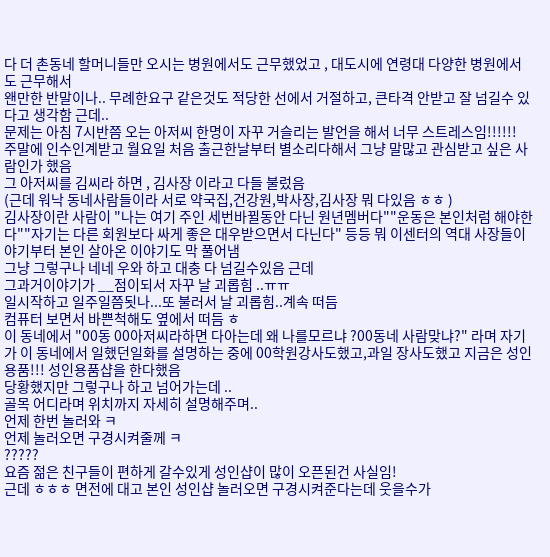다 더 촌동네 할머니들만 오시는 병원에서도 근무했었고 , 대도시에 연령대 다양한 병원에서도 근무해서
왠만한 반말이나.. 무례한요구 같은것도 적당한 선에서 거절하고, 큰타격 안받고 잘 넘길수 있다고 생각함 근데..
문제는 아침 7시반쯤 오는 아저씨 한명이 자꾸 거슬리는 발언을 해서 너무 스트레스임!!!!!!
주말에 인수인계받고 월요일 처음 출근한날부터 별소리다해서 그냥 말많고 관심받고 싶은 사람인가 했음
그 아저씨를 김씨라 하면 , 김사장 이라고 다들 불렀음
(근데 워낙 동네사람들이라 서로 약국집,건강원,박사장,김사장 뭐 다있음 ㅎㅎ )
김사장이란 사람이 "나는 여기 주인 세번바뀔동안 다닌 원년멤버다""운동은 본인처럼 해야한다""자기는 다른 회원보다 싸게 좋은 대우받으면서 다닌다" 등등 뭐 이센터의 역대 사장들이야기부터 본인 살아온 이야기도 막 풀어냄
그냥 그렇구나 네네 우와 하고 대충 다 넘길수있음 근데
그과거이야기가 __점이되서 자꾸 날 괴롭힘 ..ㅠㅠ
일시작하고 일주일쯤됫나...또 불러서 날 괴롭힘..계속 떠듬
컴퓨터 보면서 바쁜척해도 옆에서 떠듬 ㅎ
이 동네에서 "00동 00아저씨라하면 다아는데 왜 나를모르냐 ?00동네 사람맞냐?" 라며 자기가 이 동네에서 일했던일화를 설명하는 중에 00학원강사도했고,과일 장사도했고 지금은 성인용품!!! 성인용품샵을 한다했음
당황했지만 그렇구나 하고 넘어가는데 ..
골목 어디라며 위치까지 자세히 설명해주며..
언제 한번 놀러와 ㅋ
언제 놀러오면 구경시켜줄께 ㅋ
?????
요즘 젊은 친구들이 편하게 갈수있게 성인샵이 많이 오픈된건 사실임!
근데 ㅎㅎㅎ 면전에 대고 본인 성인샵 놀러오면 구경시켜준다는데 웃을수가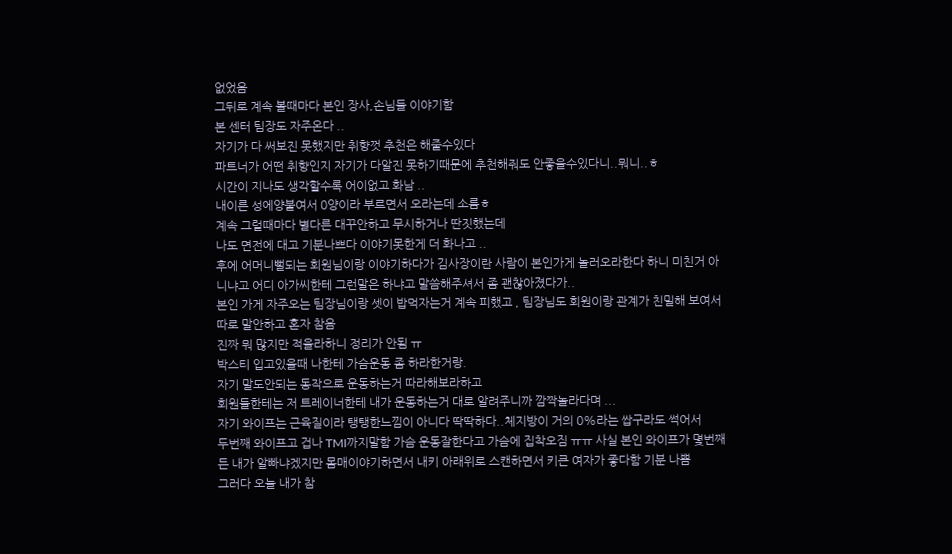없었음
그뒤로 계속 볼때마다 본인 장사,손님들 이야기함
본 센터 팀장도 자주온다 ..
자기가 다 써보진 못했지만 취향껏 추천은 해줄수있다
파트너가 어떤 취향인지 자기가 다알진 못하기때문에 추천해줘도 안좋을수있다니..뭐니..ㅎ
시간이 지나도 생각할수록 어이없고 화남 ..
내이른 성에양붙여서 0양이라 부르면서 오라는데 소름ㅎ
계속 그럴때마다 별다른 대꾸안하고 무시하거나 딴짓했는데
나도 면전에 대고 기분나쁘다 이야기못한게 더 화나고 ..
후에 어머니뻘되는 회원님이랑 이야기하다가 김사장이란 사람이 본인가게 놀러오라한다 하니 미친거 아니냐고 어디 아가씨한테 그런말은 하냐고 말씀해주셔서 좀 괜찮아졌다가..
본인 가게 자주오는 팀장님이랑 셋이 밥먹자는거 계속 피했고 , 팀장님도 회원이랑 관계가 친밀해 보여서 따로 말안하고 혼자 참음
진짜 뭐 많지만 적을라하니 정리가 안됨 ㅠ
박스티 입고있을때 나한테 가슴운동 좀 하라한거랑.
자기 말도안되는 동작으로 운동하는거 따라해보라하고
회원들한테는 저 트레이너한테 내가 운동하는거 대로 알려주니까 깜짝놀라다며 ...
자기 와이프는 근육질이라 탱탱한느낌이 아니다 딱딱하다..체지방이 거의 0%라는 쌉구라도 썩어서
두번째 와이프고 겁나 TMI까지말함 가슴 운동잘한다고 가슴에 집착오짐 ㅠㅠ 사실 본인 와이프가 몇번째든 내가 알빠냐겠지만 몸매이야기하면서 내키 아래위로 스캔하면서 키큰 여자가 좋다함 기분 나쁨
그러다 오늘 내가 참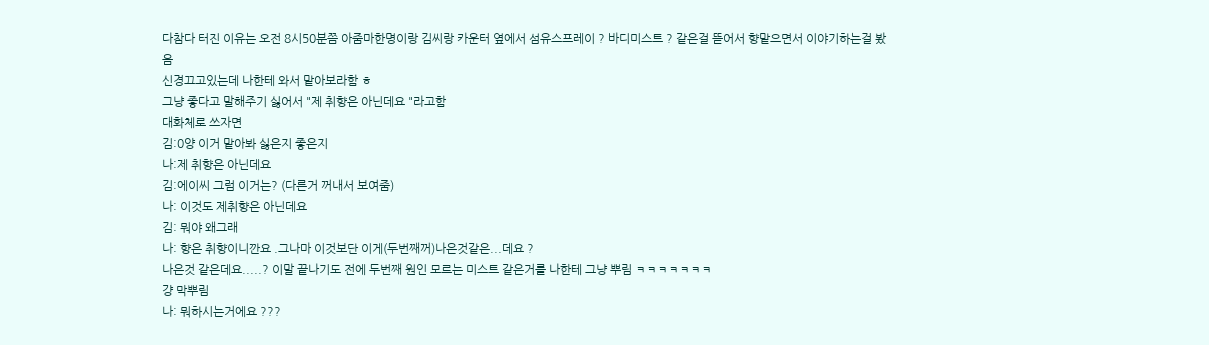다참다 터진 이유는 오전 8시50분쯤 아줌마한명이랑 김씨랑 카운터 옆에서 섬유스프레이 ? 바디미스트 ? 같은걸 뜯어서 향맡으면서 이야기하는걸 봤음
신경끄고있는데 나한테 와서 맡아보라함 ㅎ
그냥 좋다고 말해주기 싫어서 "제 취향은 아닌데요 "라고함
대화체로 쓰자면
김:0양 이거 맡아봐 싫은지 좋은지
나:제 취향은 아닌데요
김:에이씨 그럼 이거는? (다른거 꺼내서 보여줌)
나: 이것도 제취향은 아닌데요
김: 뭐야 왜그래
나: 향은 취향이니깐요 .그나마 이것보단 이게(두번째꺼)나은것같은...데요 ?
나은것 같은데요.....? 이말 끝나기도 전에 두번째 원인 모르는 미스트 같은거를 나한테 그냥 뿌림 ㅋㅋㅋㅋㅋㅋㅋ
걍 막뿌림
나: 뭐하시는거에요 ???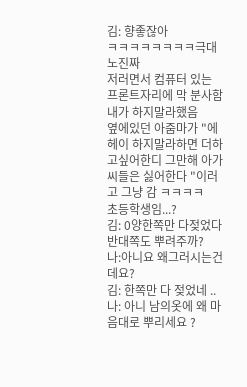김: 향좋잖아
ㅋㅋㅋㅋㅋㅋㅋㅋ극대노진짜
저러면서 컴퓨터 있는 프론트자리에 막 분사함
내가 하지말라했음
옆에있던 아줌마가 "에헤이 하지말라하면 더하고싶어한디 그만해 아가씨들은 싫어한다 "이러고 그냥 감 ㅋㅋㅋㅋ
초등학생임...?
김: 0양한쪽만 다젖었다 반대쪽도 뿌려주까?
나:아니요 왜그러시는건데요?
김: 한쪽만 다 젖었네 ..
나: 아니 남의옷에 왜 마음대로 뿌리세요 ?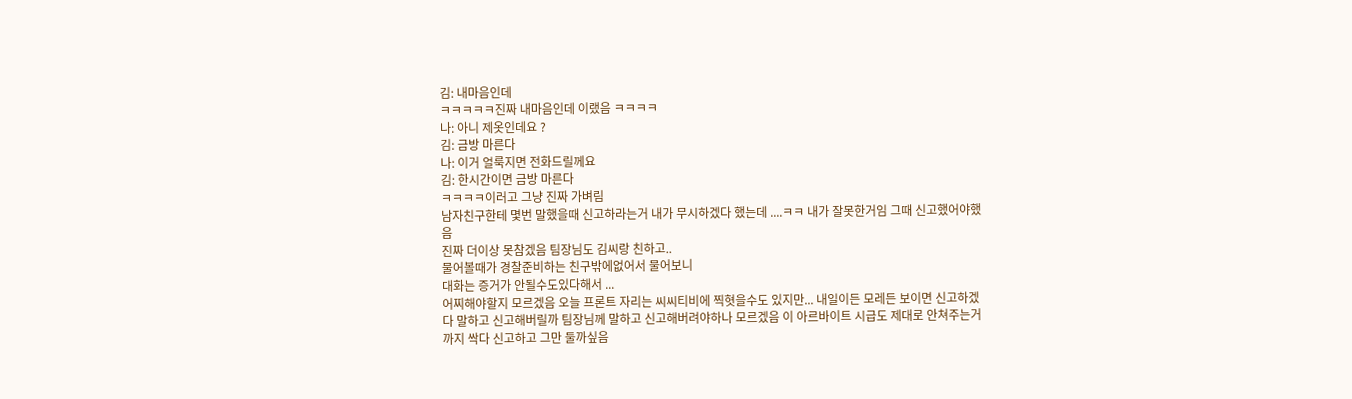김: 내마음인데
ㅋㅋㅋㅋㅋ진짜 내마음인데 이랬음 ㅋㅋㅋㅋ
나: 아니 제옷인데요 ?
김: 금방 마른다
나: 이거 얼룩지면 전화드릴께요
김: 한시간이면 금방 마른다
ㅋㅋㅋㅋ이러고 그냥 진짜 가벼림
남자친구한테 몇번 말했을때 신고하라는거 내가 무시하겠다 했는데 ....ㅋㅋ 내가 잘못한거임 그때 신고했어야했음
진짜 더이상 못참겠음 팀장님도 김씨랑 친하고..
물어볼때가 경찰준비하는 친구밖에없어서 물어보니
대화는 증거가 안될수도있다해서 ...
어찌해야할지 모르겠음 오늘 프론트 자리는 씨씨티비에 찍혓을수도 있지만... 내일이든 모레든 보이면 신고하겠다 말하고 신고해버릴까 팀장님께 말하고 신고해버려야하나 모르겠음 이 아르바이트 시급도 제대로 안쳐주는거까지 싹다 신고하고 그만 둘까싶음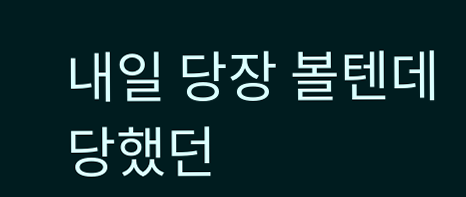내일 당장 볼텐데 당했던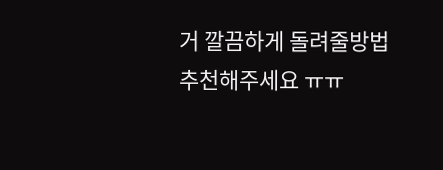거 깔끔하게 돌려줄방법 추천해주세요 ㅠㅠ